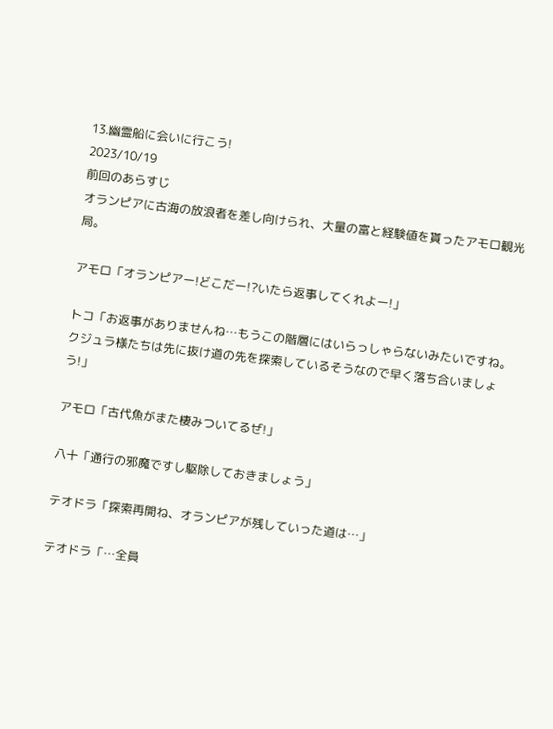13.幽霊船に会いに行こう!
2023/10/19
前回のあらすじ
オランピアに古海の放浪者を差し向けられ、大量の富と経験値を貰ったアモロ観光局。

アモロ「オランピアー!どこだー!?いたら返事してくれよー!」

トコ「お返事がありませんね…もうこの階層にはいらっしゃらないみたいですね。
クジュラ様たちは先に抜け道の先を探索しているそうなので早く落ち合いましょう!」

アモロ「古代魚がまた棲みついてるぜ!」

八十「通行の邪魔ですし駆除しておきましょう」

テオドラ「探索再開ね、オランピアが残していった道は…」

テオドラ「…全員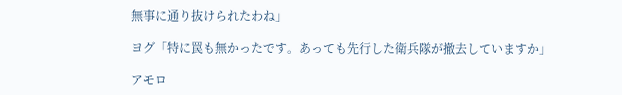無事に通り抜けられたわね」

ヨグ「特に罠も無かったです。あっても先行した衛兵隊が撤去していますか」

アモロ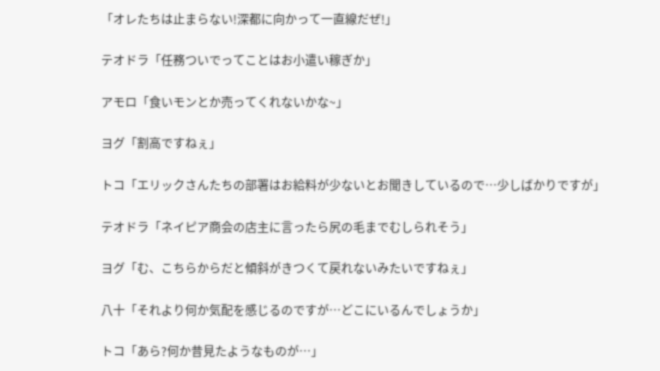「オレたちは止まらない!深都に向かって一直線だぜ!」

テオドラ「任務ついでってことはお小遣い稼ぎか」

アモロ「食いモンとか売ってくれないかな~」

ヨグ「割高ですねぇ」

トコ「エリックさんたちの部署はお給料が少ないとお聞きしているので…少しばかりですが」

テオドラ「ネイピア商会の店主に言ったら尻の毛までむしられそう」

ヨグ「む、こちらからだと傾斜がきつくて戻れないみたいですねぇ」

八十「それより何か気配を感じるのですが…どこにいるんでしょうか」

トコ「あら?何か昔見たようなものが…」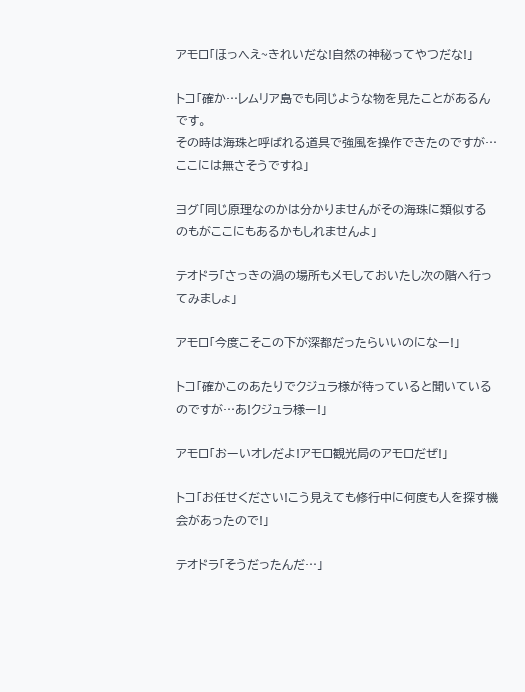アモロ「ほっへえ~きれいだな!自然の神秘ってやつだな!」

トコ「確か…レムリア島でも同じような物を見たことがあるんです。
その時は海珠と呼ばれる道具で強風を操作できたのですが…ここには無さそうですね」

ヨグ「同じ原理なのかは分かりませんがその海珠に類似するのもがここにもあるかもしれませんよ」

テオドラ「さっきの渦の場所もメモしておいたし次の階へ行ってみましょ」

アモロ「今度こそこの下が深都だったらいいのになー!」

トコ「確かこのあたりでクジュラ様が待っていると聞いているのですが…あ!クジュラ様ー!」

アモロ「おーいオレだよ!アモロ観光局のアモロだぜ!」

トコ「お任せください!こう見えても修行中に何度も人を探す機会があったので!」

テオドラ「そうだったんだ…」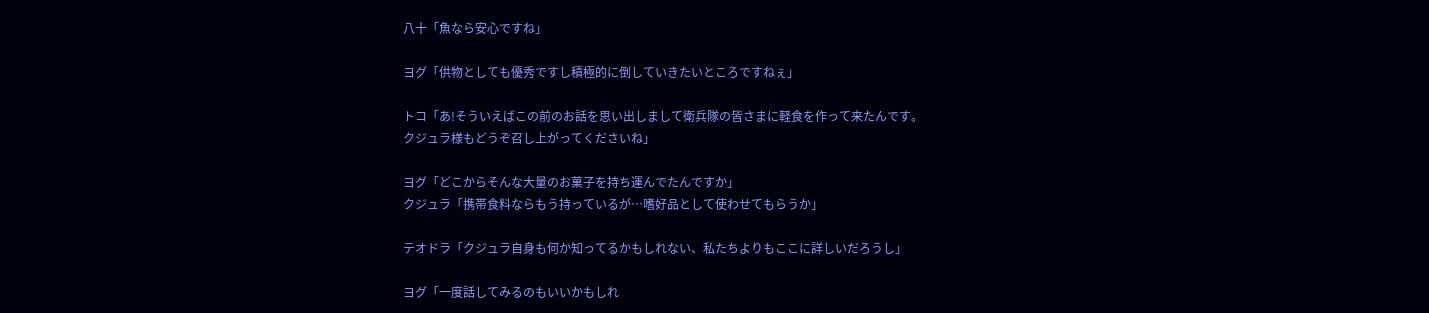八十「魚なら安心ですね」

ヨグ「供物としても優秀ですし積極的に倒していきたいところですねぇ」

トコ「あ!そういえばこの前のお話を思い出しまして衛兵隊の皆さまに軽食を作って来たんです。
クジュラ様もどうぞ召し上がってくださいね」

ヨグ「どこからそんな大量のお菓子を持ち運んでたんですか」
クジュラ「携帯食料ならもう持っているが…嗜好品として使わせてもらうか」

テオドラ「クジュラ自身も何か知ってるかもしれない、私たちよりもここに詳しいだろうし」

ヨグ「一度話してみるのもいいかもしれ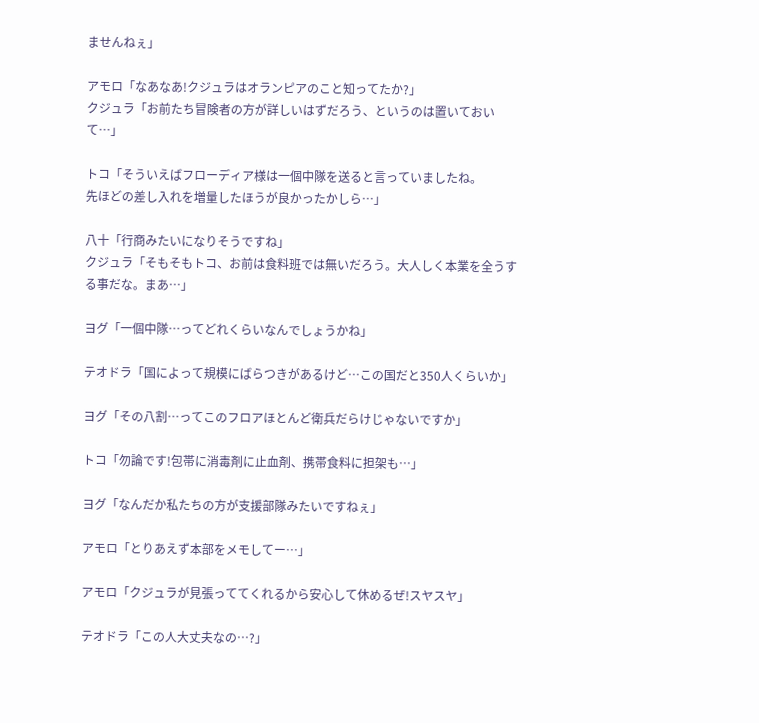ませんねぇ」

アモロ「なあなあ!クジュラはオランピアのこと知ってたか?」
クジュラ「お前たち冒険者の方が詳しいはずだろう、というのは置いておいて…」

トコ「そういえばフローディア様は一個中隊を送ると言っていましたね。
先ほどの差し入れを増量したほうが良かったかしら…」

八十「行商みたいになりそうですね」
クジュラ「そもそもトコ、お前は食料班では無いだろう。大人しく本業を全うする事だな。まあ…」

ヨグ「一個中隊…ってどれくらいなんでしょうかね」

テオドラ「国によって規模にばらつきがあるけど…この国だと350人くらいか」

ヨグ「その八割…ってこのフロアほとんど衛兵だらけじゃないですか」

トコ「勿論です!包帯に消毒剤に止血剤、携帯食料に担架も…」

ヨグ「なんだか私たちの方が支援部隊みたいですねぇ」

アモロ「とりあえず本部をメモしてー…」

アモロ「クジュラが見張っててくれるから安心して休めるぜ!スヤスヤ」

テオドラ「この人大丈夫なの…?」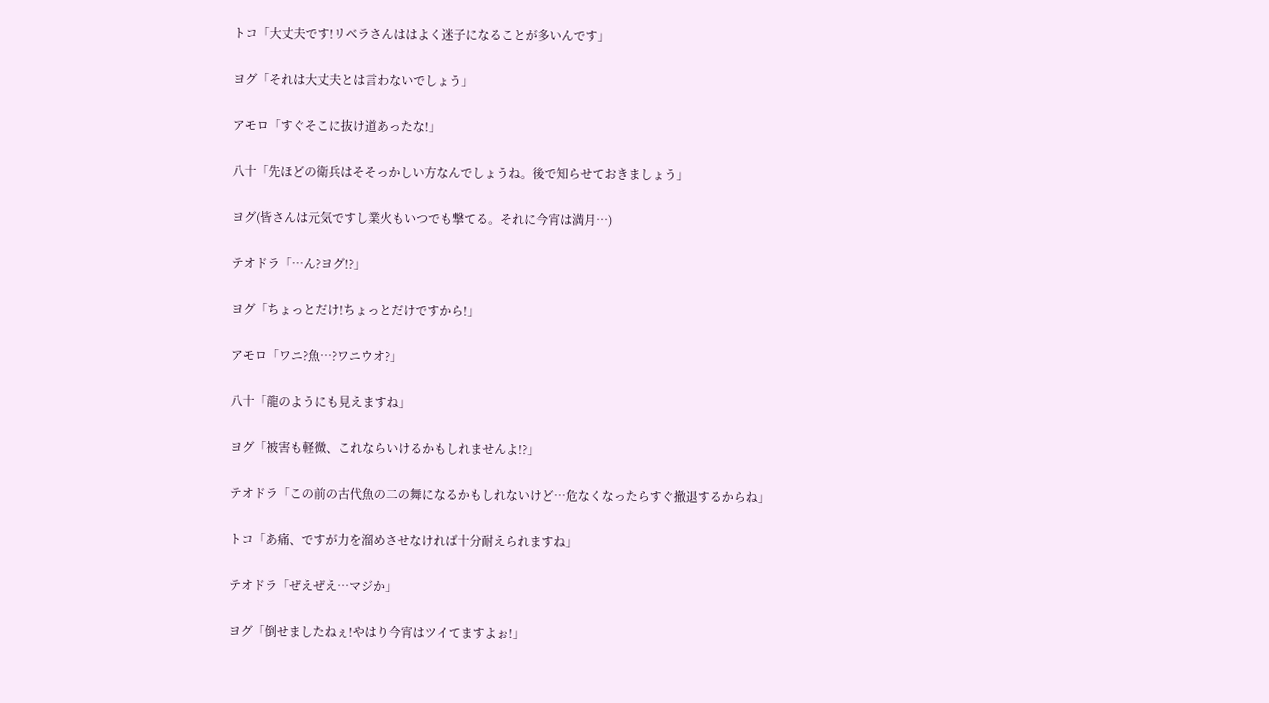トコ「大丈夫です!リベラさんははよく迷子になることが多いんです」

ヨグ「それは大丈夫とは言わないでしょう」

アモロ「すぐそこに抜け道あったな!」

八十「先ほどの衛兵はそそっかしい方なんでしょうね。後で知らせておきましょう」

ヨグ(皆さんは元気ですし業火もいつでも撃てる。それに今宵は満月…)

テオドラ「…ん?ヨグ!?」

ヨグ「ちょっとだけ!ちょっとだけですから!」

アモロ「ワニ?魚…?ワニウオ?」

八十「龍のようにも見えますね」

ヨグ「被害も軽微、これならいけるかもしれませんよ!?」

テオドラ「この前の古代魚の二の舞になるかもしれないけど…危なくなったらすぐ撤退するからね」

トコ「あ痛、ですが力を溜めさせなければ十分耐えられますね」

テオドラ「ぜえぜえ…マジか」

ヨグ「倒せましたねぇ!やはり今宵はツイてますよぉ!」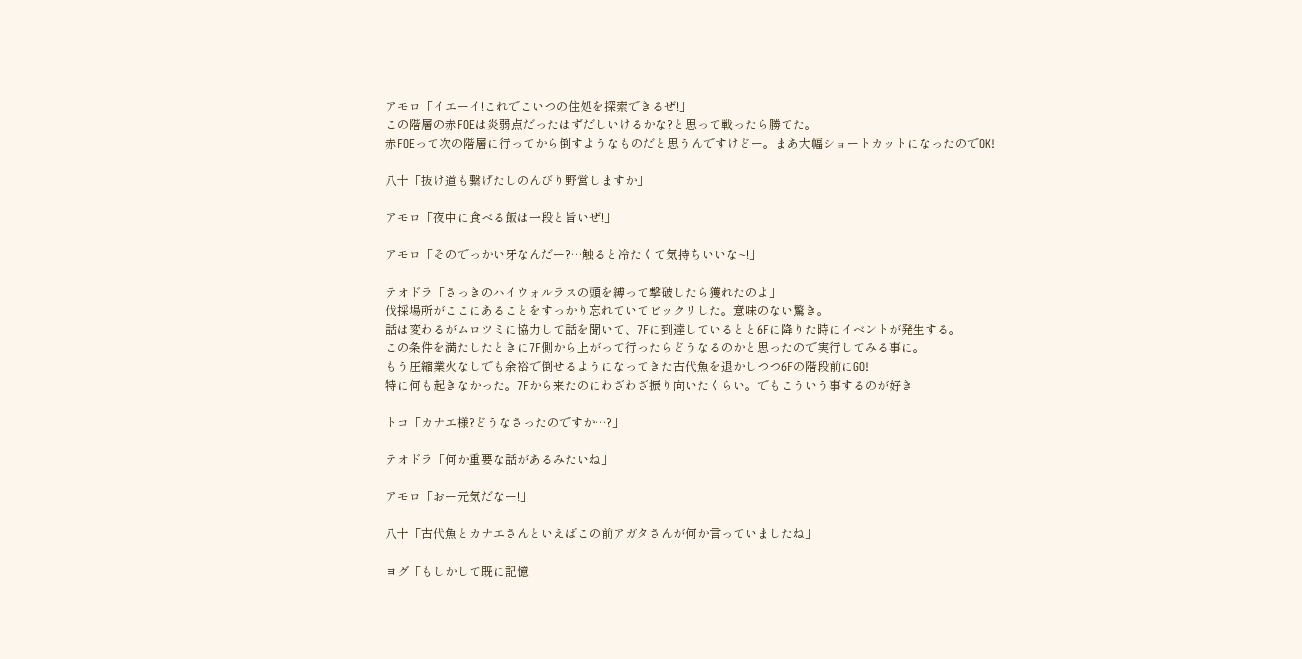アモロ「イエーイ!これでこいつの住処を探索できるぜ!」
この階層の赤FOEは炎弱点だったはずだしいけるかな?と思って戦ったら勝てた。
赤FOEって次の階層に行ってから倒すようなものだと思うんですけどー。まあ大幅ショートカットになったのでOK!

八十「抜け道も繋げたしのんびり野営しますか」

アモロ「夜中に食べる飯は一段と旨いぜ!」

アモロ「そのでっかい牙なんだー?…触ると冷たくて気持ちいいな~!」

テオドラ「さっきのハイウォルラスの頭を縛って撃破したら獲れたのよ」
伐採場所がここにあることをすっかり忘れていてビックリした。意味のない驚き。
話は変わるがムロツミに協力して話を聞いて、7Fに到達しているとと6Fに降りた時にイベントが発生する。
この条件を満たしたときに7F側から上がって行ったらどうなるのかと思ったので実行してみる事に。
もう圧縮業火なしでも余裕で倒せるようになってきた古代魚を退かしつつ6Fの階段前にGO!
特に何も起きなかった。7Fから来たのにわざわざ振り向いたくらい。でもこういう事するのが好き

トコ「カナエ様?どうなさったのですか…?」

テオドラ「何か重要な話があるみたいね」

アモロ「おー元気だなー!」

八十「古代魚とカナエさんといえばこの前アガタさんが何か言っていましたね」

ヨグ「もしかして既に記憶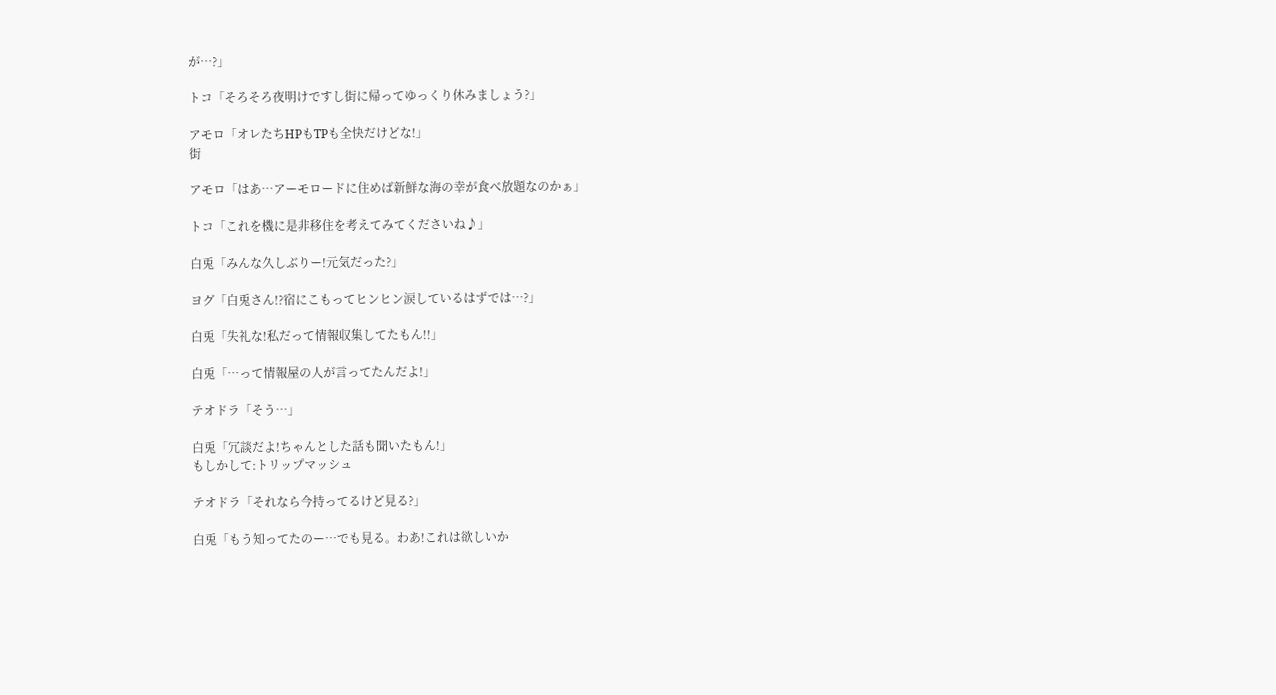が…?」

トコ「そろそろ夜明けですし街に帰ってゆっくり休みましょう?」

アモロ「オレたちHPもTPも全快だけどな!」
街

アモロ「はあ…アーモロードに住めば新鮮な海の幸が食べ放題なのかぁ」

トコ「これを機に是非移住を考えてみてくださいね♪」

白兎「みんな久しぶりー!元気だった?」

ヨグ「白兎さん!?宿にこもってヒンヒン涙しているはずでは…?」

白兎「失礼な!私だって情報収集してたもん!!」

白兎「…って情報屋の人が言ってたんだよ!」

テオドラ「そう…」

白兎「冗談だよ!ちゃんとした話も聞いたもん!」
もしかして:トリップマッシュ

テオドラ「それなら今持ってるけど見る?」

白兎「もう知ってたのー…でも見る。わあ!これは欲しいか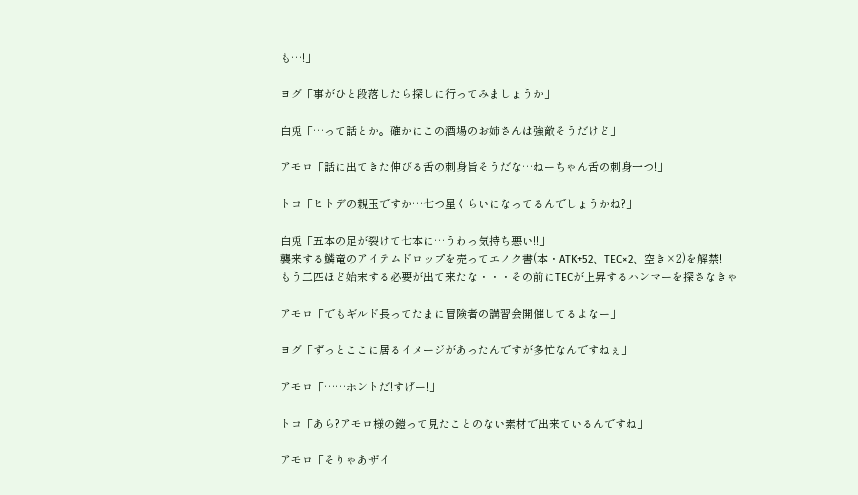も…!」

ヨグ「事がひと段落したら探しに行ってみましょうか」

白兎「…って話とか。確かにこの酒場のお姉さんは強敵そうだけど」

アモロ「話に出てきた伸びる舌の刺身旨そうだな…ねーちゃん舌の刺身一つ!」

トコ「ヒトデの親玉ですか…七つ星くらいになってるんでしょうかね?」

白兎「五本の足が裂けて七本に…うわっ気持ち悪い!!」
襲来する鱗竜のアイテムドロップを売ってエノク書(本・ATK+52、TEC×2、空き×2)を解禁!
もう二匹ほど始末する必要が出て来たな・・・その前にTECが上昇するハンマーを探さなきゃ

アモロ「でもギルド長ってたまに冒険者の講習会開催してるよなー」

ヨグ「ずっとここに居るイメージがあったんですが多忙なんですねぇ」

アモロ「……ホントだ!すげー!」

トコ「あら?アモロ様の鎧って見たことのない素材で出来ているんですね」

アモロ「そりゃあザイ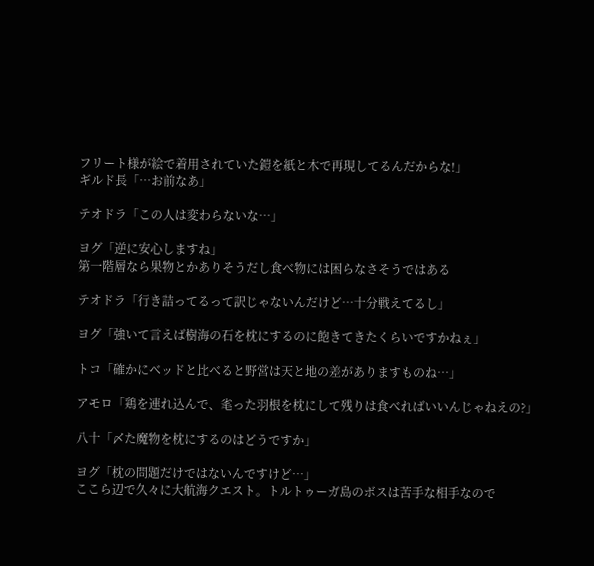フリート様が絵で着用されていた鎧を紙と木で再現してるんだからな!」
ギルド長「…お前なあ」

テオドラ「この人は変わらないな…」

ヨグ「逆に安心しますね」
第一階層なら果物とかありそうだし食べ物には困らなさそうではある

テオドラ「行き詰ってるって訳じゃないんだけど…十分戦えてるし」

ヨグ「強いて言えば樹海の石を枕にするのに飽きてきたくらいですかねぇ」

トコ「確かにベッドと比べると野営は天と地の差がありますものね…」

アモロ「鶏を連れ込んで、毟った羽根を枕にして残りは食べればいいんじゃねえの?」

八十「〆た魔物を枕にするのはどうですか」

ヨグ「枕の問題だけではないんですけど…」
ここら辺で久々に大航海クエスト。トルトゥーガ島のボスは苦手な相手なので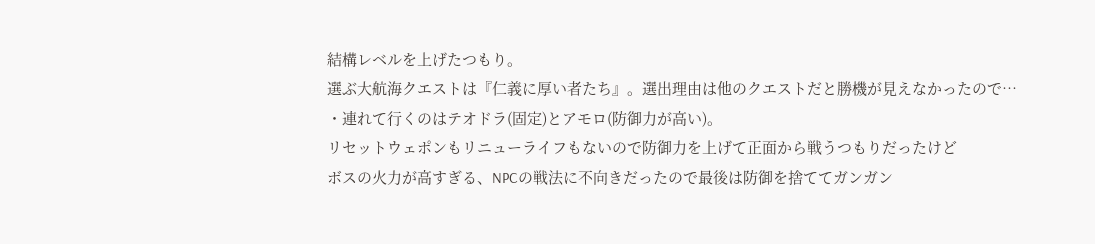結構レベルを上げたつもり。
選ぶ大航海クエストは『仁義に厚い者たち』。選出理由は他のクエストだと勝機が見えなかったので…
・連れて行くのはテオドラ(固定)とアモロ(防御力が高い)。
リセットウェポンもリニューライフもないので防御力を上げて正面から戦うつもりだったけど
ボスの火力が高すぎる、NPCの戦法に不向きだったので最後は防御を捨ててガンガン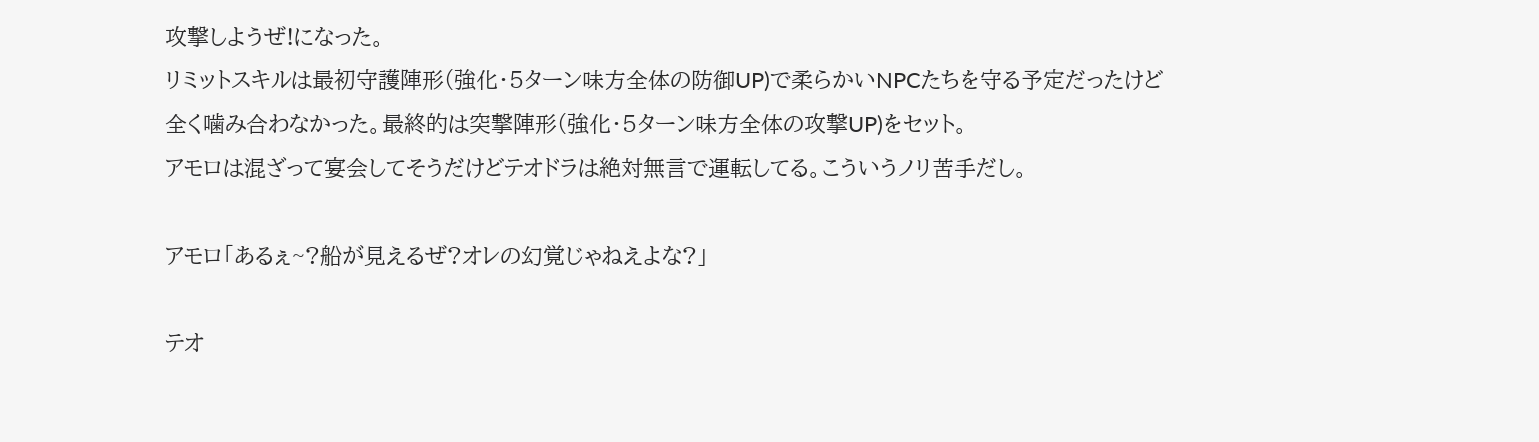攻撃しようぜ!になった。
リミットスキルは最初守護陣形(強化・5ターン味方全体の防御UP)で柔らかいNPCたちを守る予定だったけど
全く噛み合わなかった。最終的は突撃陣形(強化・5ターン味方全体の攻撃UP)をセット。
アモロは混ざって宴会してそうだけどテオドラは絶対無言で運転してる。こういうノリ苦手だし。

アモロ「あるぇ~?船が見えるぜ?オレの幻覚じゃねえよな?」

テオ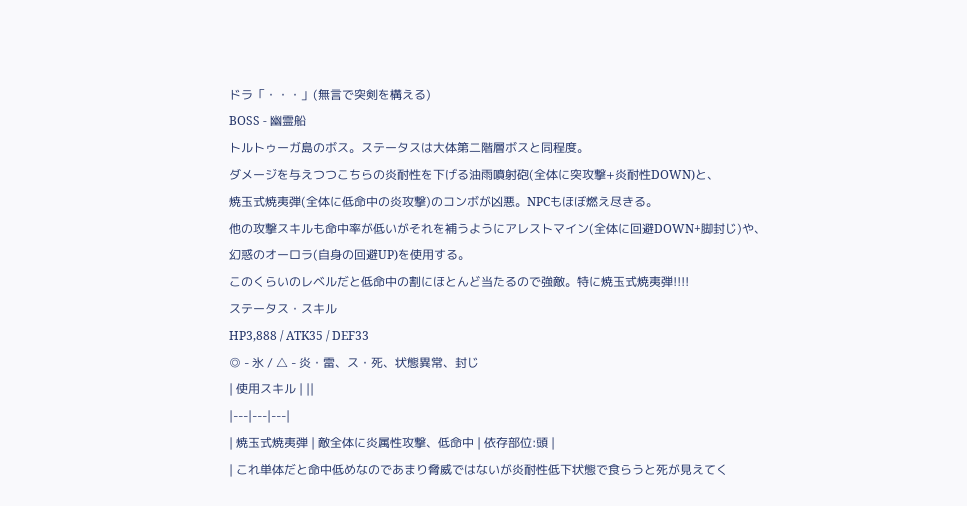ドラ「・・・」(無言で突剣を構える)
BOSS - 幽霊船
トルトゥーガ島のボス。ステータスは大体第二階層ボスと同程度。
ダメージを与えつつこちらの炎耐性を下げる油雨噴射砲(全体に突攻撃+炎耐性DOWN)と、
焼玉式焼夷弾(全体に低命中の炎攻撃)のコンボが凶悪。NPCもほぼ燃え尽きる。
他の攻撃スキルも命中率が低いがそれを補うようにアレストマイン(全体に回避DOWN+脚封じ)や、
幻惑のオーロラ(自身の回避UP)を使用する。
このくらいのレベルだと低命中の割にほとんど当たるので強敵。特に焼玉式焼夷弾!!!!
ステータス・スキル
HP3,888 / ATK35 / DEF33
◎ - 氷 / △ - 炎・雷、ス・死、状態異常、封じ
| 使用スキル | ||
|---|---|---|
| 焼玉式焼夷弾 | 敵全体に炎属性攻撃、低命中 | 依存部位:頭 |
| これ単体だと命中低めなのであまり脅威ではないが炎耐性低下状態で食らうと死が見えてく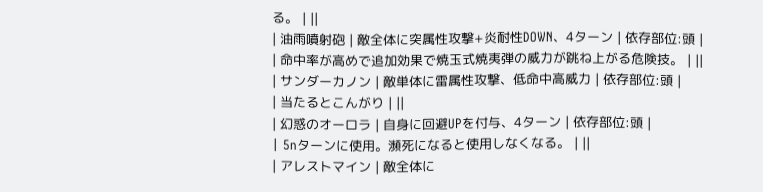る。 | ||
| 油雨噴射砲 | 敵全体に突属性攻撃+炎耐性DOWN、4ターン | 依存部位:頭 |
| 命中率が高めで追加効果で焼玉式焼夷弾の威力が跳ね上がる危険技。 | ||
| サンダーカノン | 敵単体に雷属性攻撃、低命中高威力 | 依存部位:頭 |
| 当たるとこんがり | ||
| 幻惑のオーロラ | 自身に回避UPを付与、4ターン | 依存部位:頭 |
| 5nターンに使用。瀕死になると使用しなくなる。 | ||
| アレストマイン | 敵全体に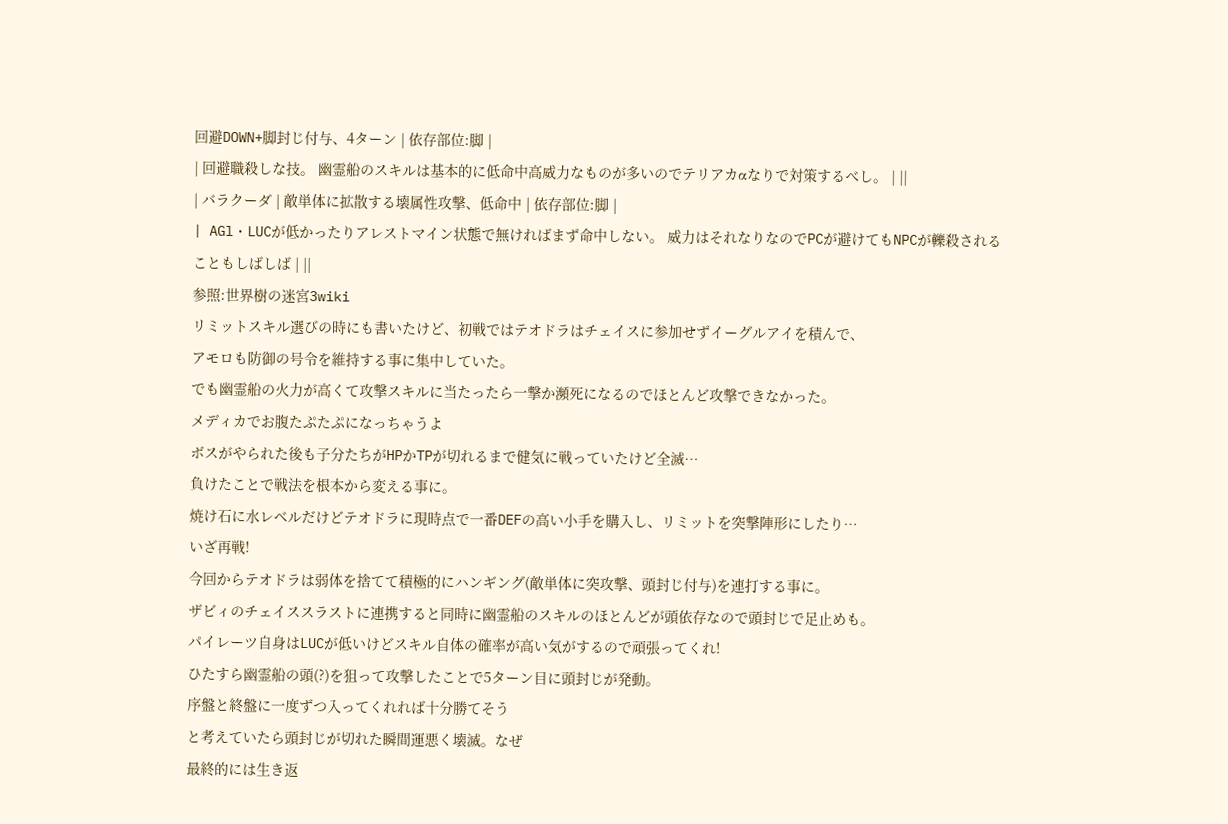回避DOWN+脚封じ付与、4ターン | 依存部位:脚 |
| 回避職殺しな技。 幽霊船のスキルは基本的に低命中高威力なものが多いのでテリアカαなりで対策するべし。 | ||
| バラクーダ | 敵単体に拡散する壊属性攻撃、低命中 | 依存部位:脚 |
| AGl・LUCが低かったりアレストマイン状態で無ければまず命中しない。 威力はそれなりなのでPCが避けてもNPCが轢殺されることもしばしば | ||
参照:世界樹の迷宮3wiki
リミットスキル選びの時にも書いたけど、初戦ではテオドラはチェイスに参加せずイーグルアイを積んで、
アモロも防御の号令を維持する事に集中していた。
でも幽霊船の火力が高くて攻撃スキルに当たったら一撃か瀕死になるのでほとんど攻撃できなかった。
メディカでお腹たぷたぷになっちゃうよ
ボスがやられた後も子分たちがHPかTPが切れるまで健気に戦っていたけど全滅…
負けたことで戦法を根本から変える事に。
焼け石に水レベルだけどテオドラに現時点で一番DEFの高い小手を購入し、リミットを突撃陣形にしたり…
いざ再戦!
今回からテオドラは弱体を捨てて積極的にハンギング(敵単体に突攻撃、頭封じ付与)を連打する事に。
ザビィのチェイススラストに連携すると同時に幽霊船のスキルのほとんどが頭依存なので頭封じで足止めも。
パイレーツ自身はLUCが低いけどスキル自体の確率が高い気がするので頑張ってくれ!
ひたすら幽霊船の頭(?)を狙って攻撃したことで5ターン目に頭封じが発動。
序盤と終盤に一度ずつ入ってくれれば十分勝てそう
と考えていたら頭封じが切れた瞬間運悪く壊滅。なぜ
最終的には生き返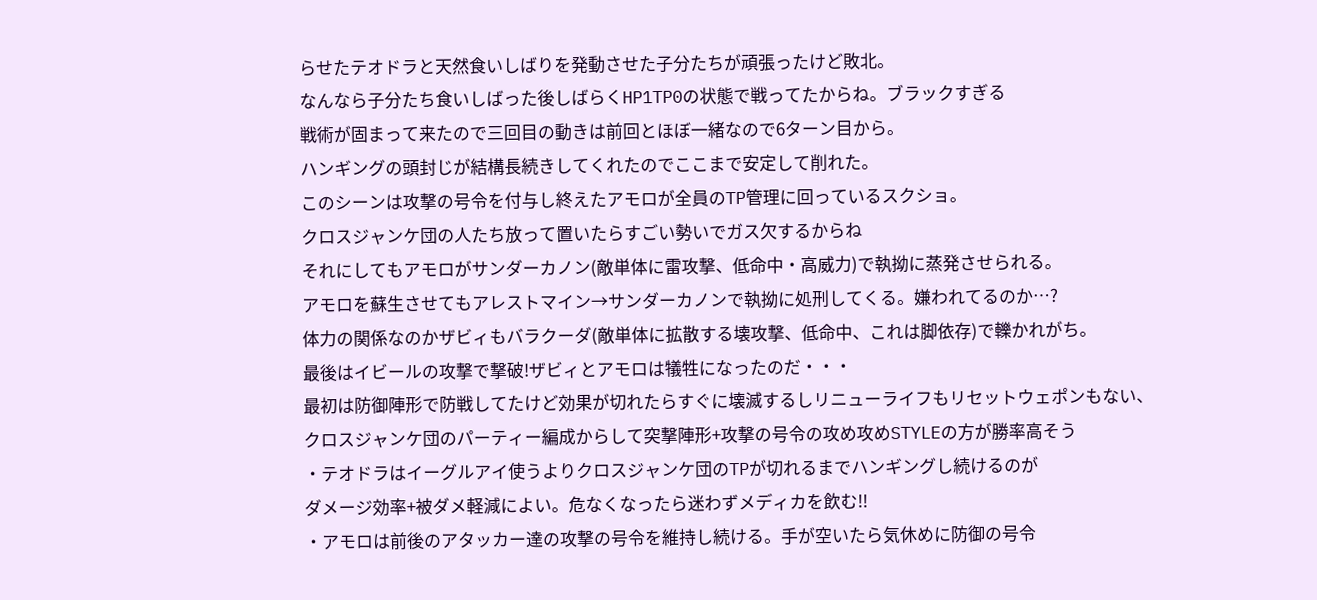らせたテオドラと天然食いしばりを発動させた子分たちが頑張ったけど敗北。
なんなら子分たち食いしばった後しばらくHP1TP0の状態で戦ってたからね。ブラックすぎる
戦術が固まって来たので三回目の動きは前回とほぼ一緒なので6ターン目から。
ハンギングの頭封じが結構長続きしてくれたのでここまで安定して削れた。
このシーンは攻撃の号令を付与し終えたアモロが全員のTP管理に回っているスクショ。
クロスジャンケ団の人たち放って置いたらすごい勢いでガス欠するからね
それにしてもアモロがサンダーカノン(敵単体に雷攻撃、低命中・高威力)で執拗に蒸発させられる。
アモロを蘇生させてもアレストマイン→サンダーカノンで執拗に処刑してくる。嫌われてるのか…?
体力の関係なのかザビィもバラクーダ(敵単体に拡散する壊攻撃、低命中、これは脚依存)で轢かれがち。
最後はイビールの攻撃で撃破!ザビィとアモロは犠牲になったのだ・・・
最初は防御陣形で防戦してたけど効果が切れたらすぐに壊滅するしリニューライフもリセットウェポンもない、
クロスジャンケ団のパーティー編成からして突撃陣形+攻撃の号令の攻め攻めSTYLEの方が勝率高そう
・テオドラはイーグルアイ使うよりクロスジャンケ団のTPが切れるまでハンギングし続けるのが
ダメージ効率+被ダメ軽減によい。危なくなったら迷わずメディカを飲む!!
・アモロは前後のアタッカー達の攻撃の号令を維持し続ける。手が空いたら気休めに防御の号令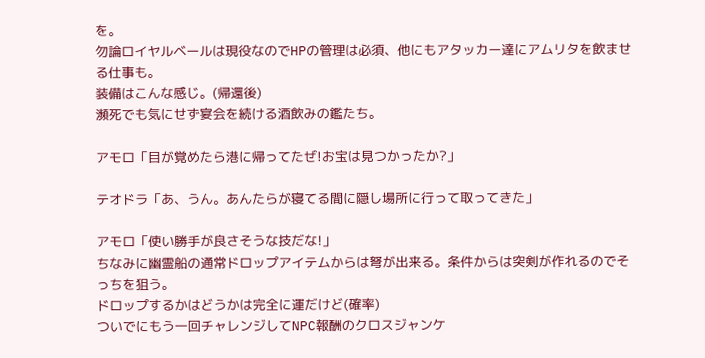を。
勿論ロイヤルベールは現役なのでHPの管理は必須、他にもアタッカー達にアムリタを飲ませる仕事も。
装備はこんな感じ。(帰還後)
瀕死でも気にせず宴会を続ける酒飲みの鑑たち。

アモロ「目が覚めたら港に帰ってたぜ!お宝は見つかったか?」

テオドラ「あ、うん。あんたらが寝てる間に隠し場所に行って取ってきた」

アモロ「使い勝手が良さそうな技だな!」
ちなみに幽霊船の通常ドロップアイテムからは弩が出来る。条件からは突剣が作れるのでそっちを狙う。
ドロップするかはどうかは完全に運だけど(確率)
ついでにもう一回チャレンジしてNPC報酬のクロスジャンケ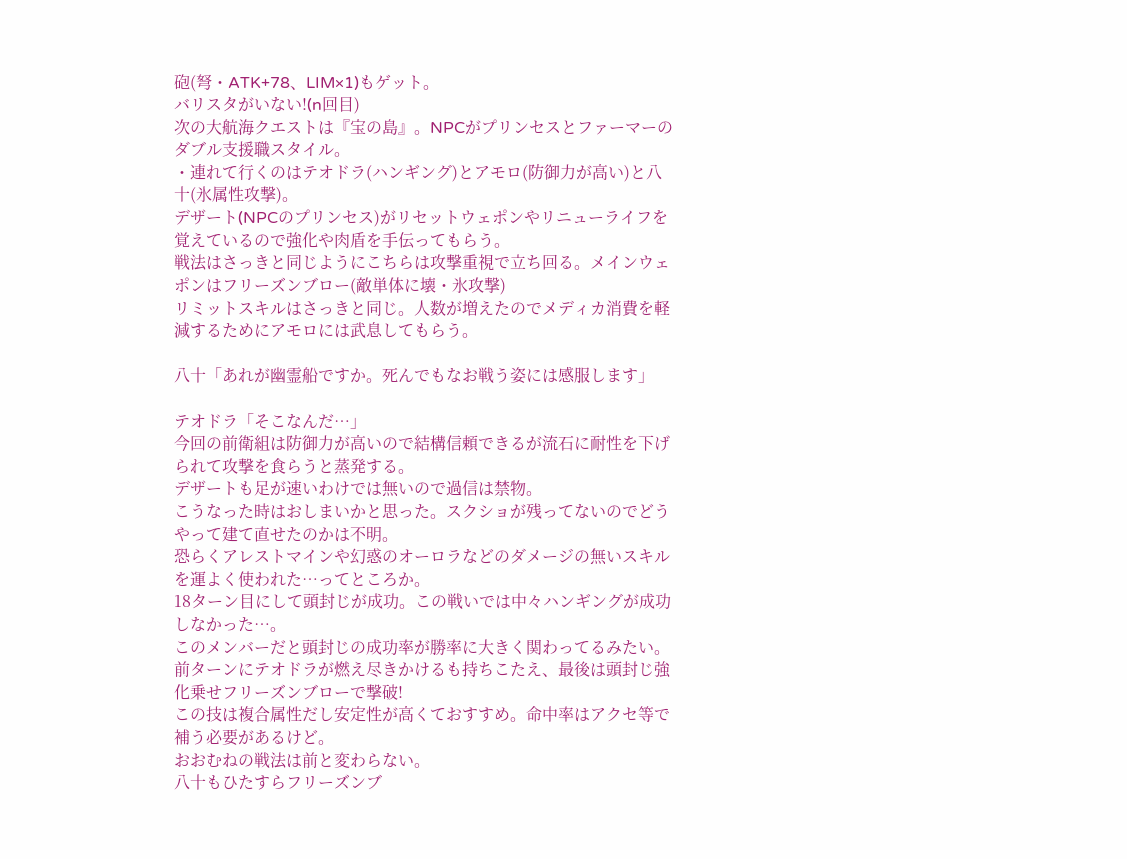砲(弩・ATK+78、LIM×1)もゲット。
バリスタがいない!(n回目)
次の大航海クエストは『宝の島』。NPCがプリンセスとファーマーのダブル支援職スタイル。
・連れて行くのはテオドラ(ハンギング)とアモロ(防御力が高い)と八十(氷属性攻撃)。
デザート(NPCのプリンセス)がリセットウェポンやリニューライフを覚えているので強化や肉盾を手伝ってもらう。
戦法はさっきと同じようにこちらは攻撃重視で立ち回る。メインウェポンはフリーズンブロー(敵単体に壊・氷攻撃)
リミットスキルはさっきと同じ。人数が増えたのでメディカ消費を軽減するためにアモロには武息してもらう。

八十「あれが幽霊船ですか。死んでもなお戦う姿には感服します」

テオドラ「そこなんだ…」
今回の前衛組は防御力が高いので結構信頼できるが流石に耐性を下げられて攻撃を食らうと蒸発する。
デザートも足が速いわけでは無いので過信は禁物。
こうなった時はおしまいかと思った。スクショが残ってないのでどうやって建て直せたのかは不明。
恐らくアレストマインや幻惑のオーロラなどのダメージの無いスキルを運よく使われた…ってところか。
18ターン目にして頭封じが成功。この戦いでは中々ハンギングが成功しなかった…。
このメンバーだと頭封じの成功率が勝率に大きく関わってるみたい。
前ターンにテオドラが燃え尽きかけるも持ちこたえ、最後は頭封じ強化乗せフリーズンブローで撃破!
この技は複合属性だし安定性が高くておすすめ。命中率はアクセ等で補う必要があるけど。
おおむねの戦法は前と変わらない。
八十もひたすらフリーズンブ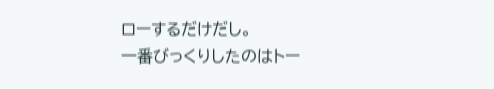ローするだけだし。
一番びっくりしたのはトー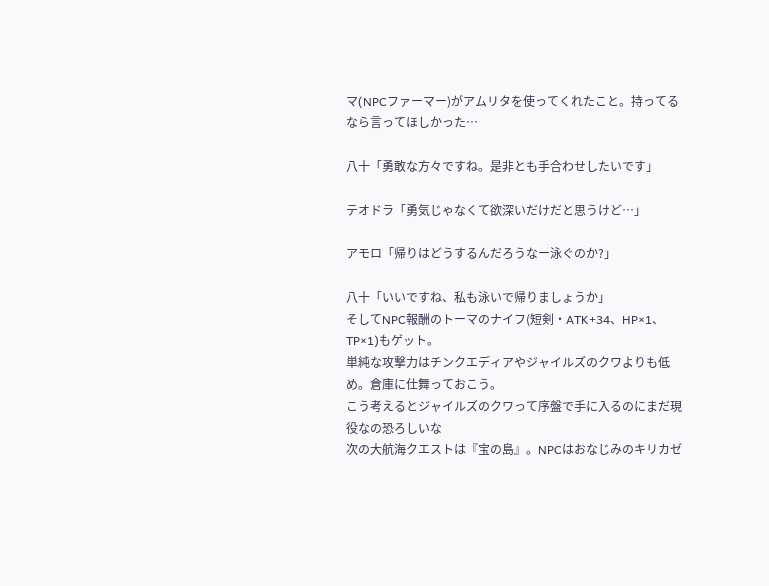マ(NPCファーマー)がアムリタを使ってくれたこと。持ってるなら言ってほしかった…

八十「勇敢な方々ですね。是非とも手合わせしたいです」

テオドラ「勇気じゃなくて欲深いだけだと思うけど…」

アモロ「帰りはどうするんだろうなー泳ぐのか?」

八十「いいですね、私も泳いで帰りましょうか」
そしてNPC報酬のトーマのナイフ(短剣・ATK+34、HP×1、TP×1)もゲット。
単純な攻撃力はチンクエディアやジャイルズのクワよりも低め。倉庫に仕舞っておこう。
こう考えるとジャイルズのクワって序盤で手に入るのにまだ現役なの恐ろしいな
次の大航海クエストは『宝の島』。NPCはおなじみのキリカゼ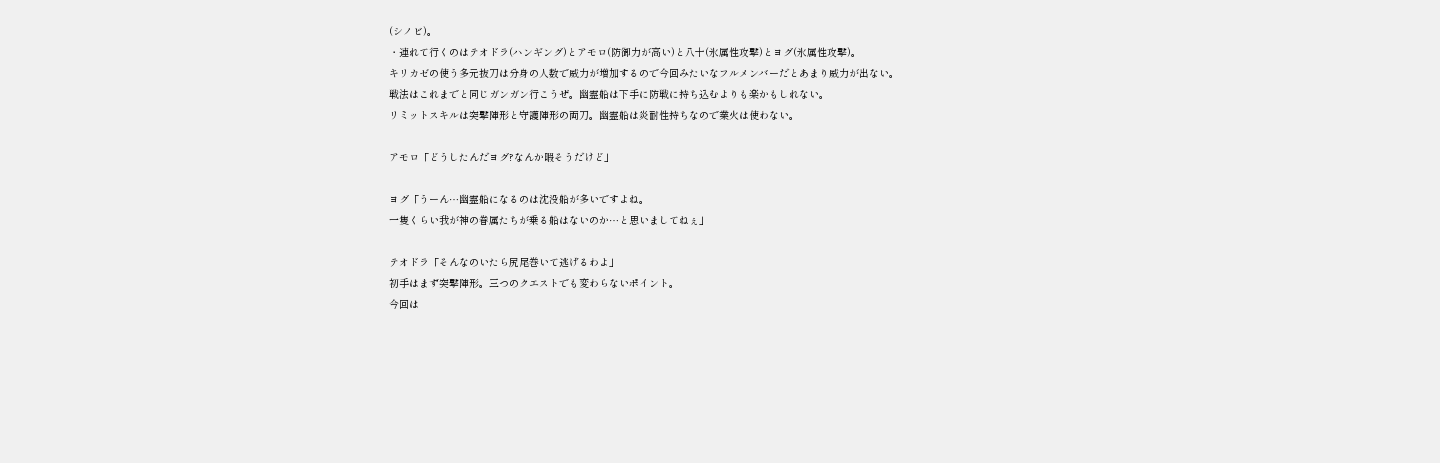(シノビ)。
・連れて行くのはテオドラ(ハンギング)とアモロ(防御力が高い)と八十(氷属性攻撃)とヨグ(氷属性攻撃)。
キリカゼの使う多元抜刀は分身の人数で威力が増加するので今回みたいなフルメンバーだとあまり威力が出ない。
戦法はこれまでと同じガンガン行こうぜ。幽霊船は下手に防戦に持ち込むよりも楽かもしれない。
リミットスキルは突撃陣形と守護陣形の両刀。幽霊船は炎耐性持ちなので業火は使わない。

アモロ「どうしたんだヨグ?なんか暇そうだけど」

ヨグ「うーん…幽霊船になるのは沈没船が多いですよね。
一隻くらい我が神の眷属たちが乗る船はないのか…と思いましてねぇ」

テオドラ「そんなのいたら尻尾巻いて逃げるわよ」
初手はまず突撃陣形。三つのクエストでも変わらないポイント。
今回は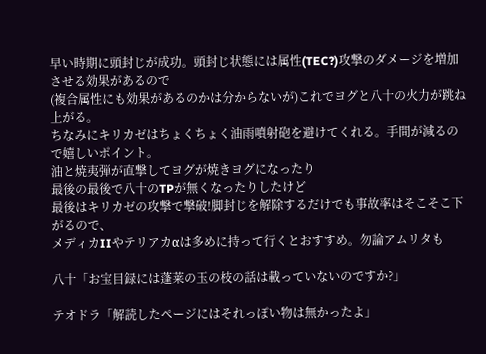早い時期に頭封じが成功。頭封じ状態には属性(TEC?)攻撃のダメージを増加させる効果があるので
(複合属性にも効果があるのかは分からないが)これでヨグと八十の火力が跳ね上がる。
ちなみにキリカゼはちょくちょく油雨噴射砲を避けてくれる。手間が減るので嬉しいポイント。
油と焼夷弾が直撃してヨグが焼きヨグになったり
最後の最後で八十のTPが無くなったりしたけど
最後はキリカゼの攻撃で撃破!脚封じを解除するだけでも事故率はそこそこ下がるので、
メディカIIやテリアカαは多めに持って行くとおすすめ。勿論アムリタも

八十「お宝目録には蓬莱の玉の枝の話は載っていないのですか?」

テオドラ「解読したページにはそれっぽい物は無かったよ」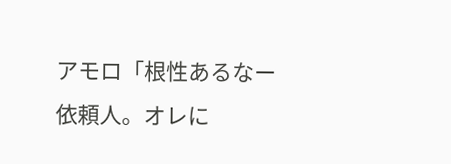アモロ「根性あるなー依頼人。オレに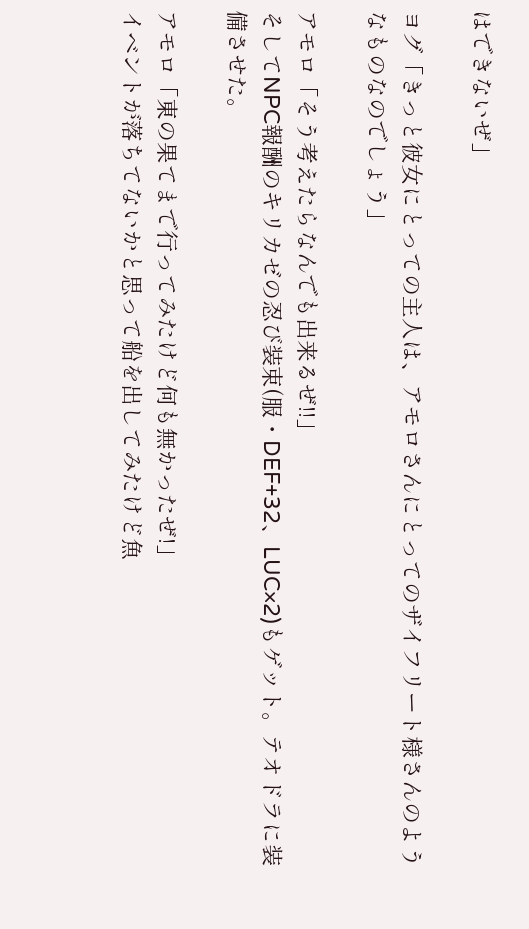はできないぜ」

ヨグ「きっと彼女にとっての主人は、アモロさんにとってのザイフリート様さんのようなものなのでしょう」

アモロ「そう考えたらなんでも出来るぜ!!」
そしてNPC報酬のキリカゼの忍び装束(服・DEF+32、LUC×2)もゲット。テオドラに装備させた。

アモロ「東の果てまで行ってみたけど何も無かったぜ!」
イベントが落ちてないかと思って船を出してみたけど魚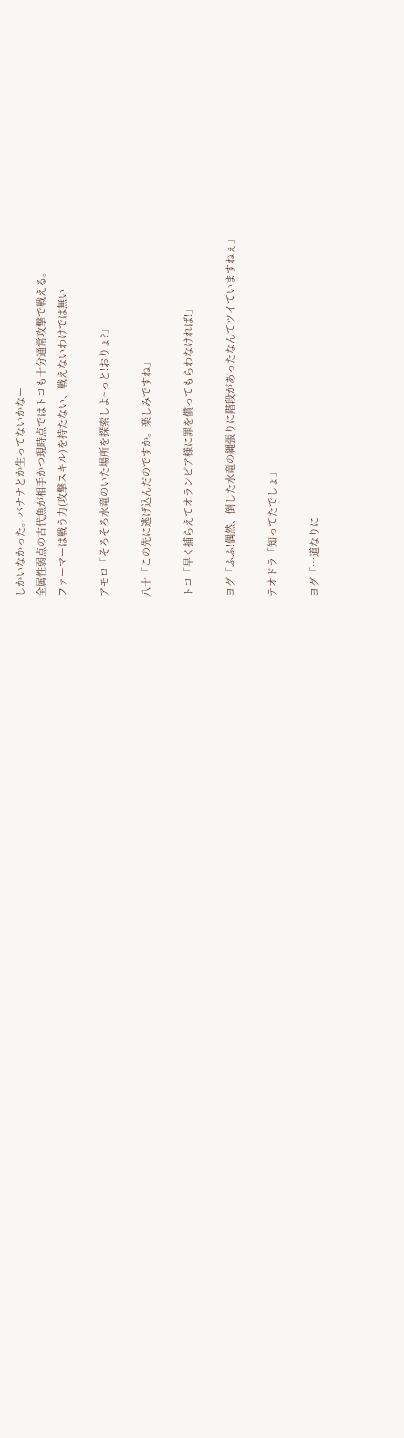しかいなかった。バナナとか生ってないかなー
全属性弱点の古代魚が相手かつ現時点ではトコも十分通常攻撃で戦える。
ファーマーは戦う力(攻撃スキル)を持たない、戦えないわけでは無い

アモロ「そろそろ水竜のいた場所を探索しよ~っと!おりょ?」

八十「この先に逃げ込んだのですか。楽しみですね」

トコ「早く捕らえてオランピア様に罪を償ってもらわなければ!」

ヨグ「ふふ!偶然、倒した水竜の縄張りに階段があったなんてツイていますねぇ」

テオドラ「知ってたでしょ」

ヨグ「…道なりに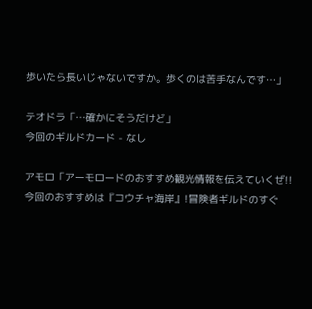歩いたら長いじゃないですか。歩くのは苦手なんです…」

テオドラ「…確かにそうだけど」
今回のギルドカード - なし

アモロ「アーモロードのおすすめ観光情報を伝えていくぜ!!
今回のおすすめは『コウチャ海岸』!冒険者ギルドのすぐ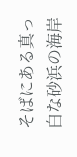そばにある真っ白な砂浜の海岸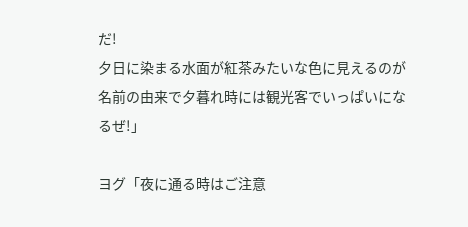だ!
夕日に染まる水面が紅茶みたいな色に見えるのが名前の由来で夕暮れ時には観光客でいっぱいになるぜ!」

ヨグ「夜に通る時はご注意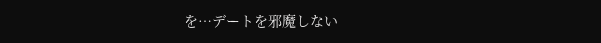を…デートを邪魔しない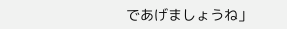であげましょうね」